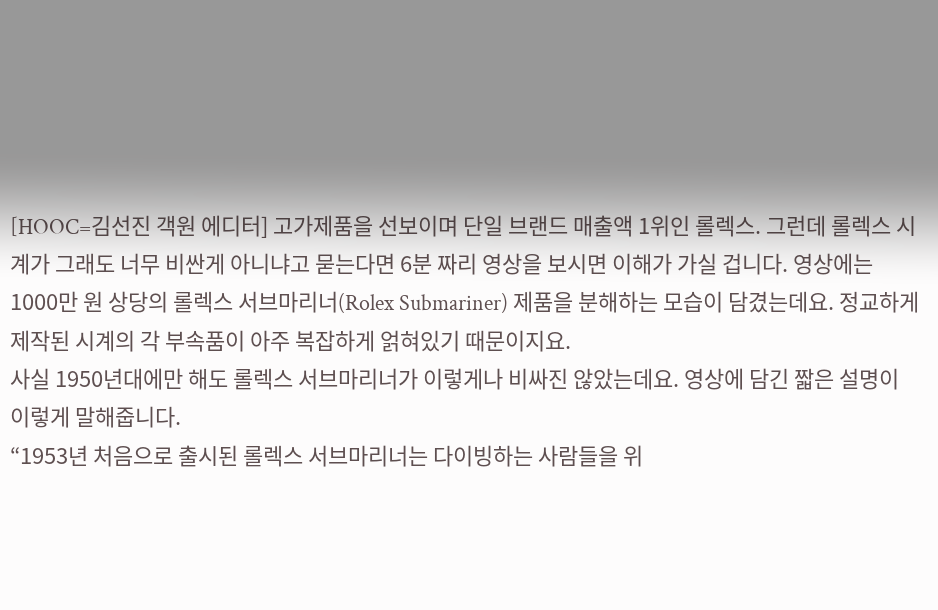[HOOC=김선진 객원 에디터] 고가제품을 선보이며 단일 브랜드 매출액 1위인 롤렉스. 그런데 롤렉스 시계가 그래도 너무 비싼게 아니냐고 묻는다면 6분 짜리 영상을 보시면 이해가 가실 겁니다. 영상에는 1000만 원 상당의 롤렉스 서브마리너(Rolex Submariner) 제품을 분해하는 모습이 담겼는데요. 정교하게 제작된 시계의 각 부속품이 아주 복잡하게 얽혀있기 때문이지요.
사실 1950년대에만 해도 롤렉스 서브마리너가 이렇게나 비싸진 않았는데요. 영상에 담긴 짧은 설명이 이렇게 말해줍니다.
“1953년 처음으로 출시된 롤렉스 서브마리너는 다이빙하는 사람들을 위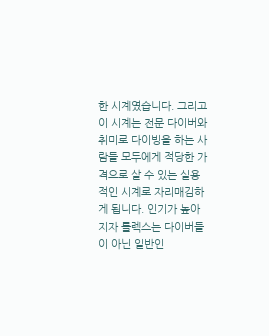한 시계였습니다. 그리고 이 시계는 전문 다이버와 취미로 다이빙을 하는 사람들 모두에게 적당한 가격으로 살 수 있는 실용적인 시계로 자리매김하게 됩니다. 인기가 높아지자 롤렉스는 다이버들이 아닌 일반인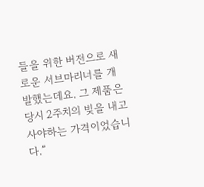들을 위한 버전으로 새로운 서브마리너를 개발했는데요. 그 제품은 당시 2주치의 빚을 내고 사야하는 가격이었습니다.”